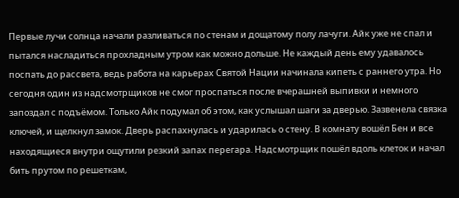Первые лучи солнца начали разливаться по стенам и дощатому полу лачуги. Айк уже не спал и пытался насладиться прохладным утром как можно дольше. Не каждый день ему удавалось поспать до рассвета, ведь работа на карьерах Святой Нации начинала кипеть с раннего утра. Но сегодня один из надсмотрщиков не смог проспаться после вчерашней выпивки и немного запоздал с подъёмом. Только Айк подумал об этом, как услышал шаги за дверью. Зазвенела связка ключей, и щелкнул замок. Дверь распахнулась и ударилась о стену. В комнату вошёл Бен и все находящиеся внутри ощутили резкий запах перегара. Надсмотрщик пошёл вдоль клеток и начал бить прутом по решеткам,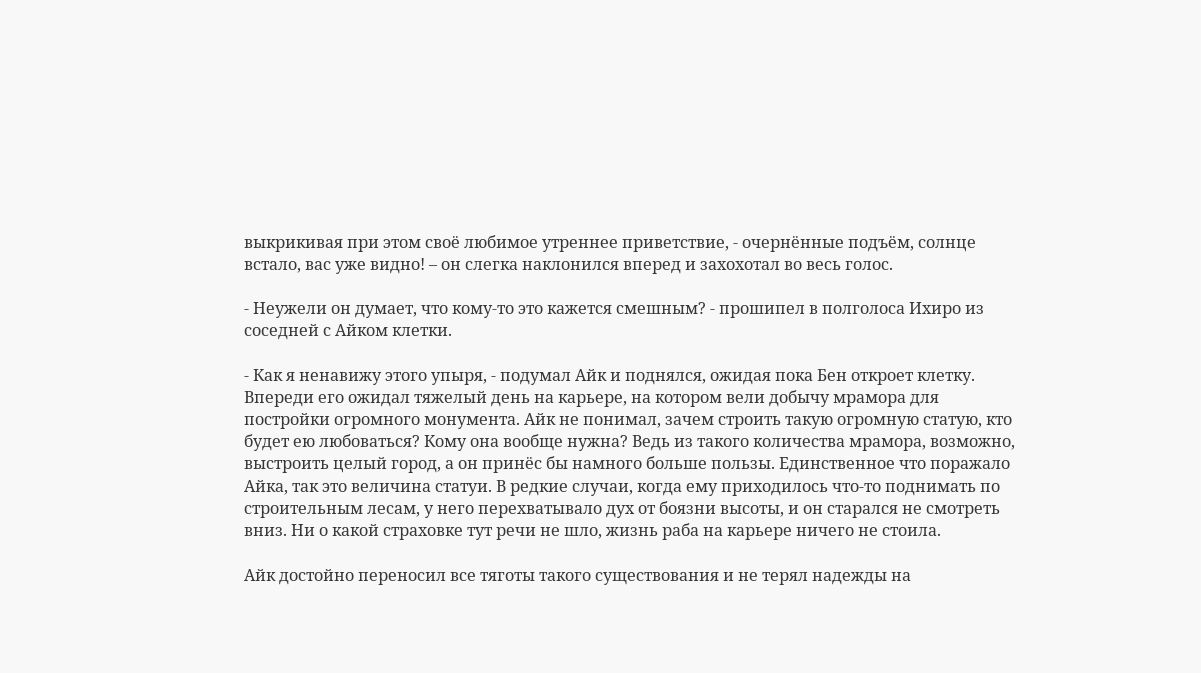выкрикивая при этом своё любимое утреннее приветствие, - очернённые подъём, солнце встало, вас уже видно! – он слегка наклонился вперед и захохотал во весь голос.

- Неужели он думает, что кому-то это кажется смешным? - прошипел в полголоса Ихиро из соседней с Айком клетки.

- Как я ненавижу этого упыря, - подумал Айк и поднялся, ожидая пока Бен откроет клетку. Впереди его ожидал тяжелый день на карьере, на котором вели добычу мрамора для постройки огромного монумента. Айк не понимал, зачем строить такую огромную статую, кто будет ею любоваться? Кому она вообще нужна? Ведь из такого количества мрамора, возможно, выстроить целый город, а он принёс бы намного больше пользы. Единственное что поражало Айка, так это величина статуи. В редкие случаи, когда ему приходилось что-то поднимать по строительным лесам, у него перехватывало дух от боязни высоты, и он старался не смотреть вниз. Ни о какой страховке тут речи не шло, жизнь раба на карьере ничего не стоила.

Айк достойно переносил все тяготы такого существования и не терял надежды на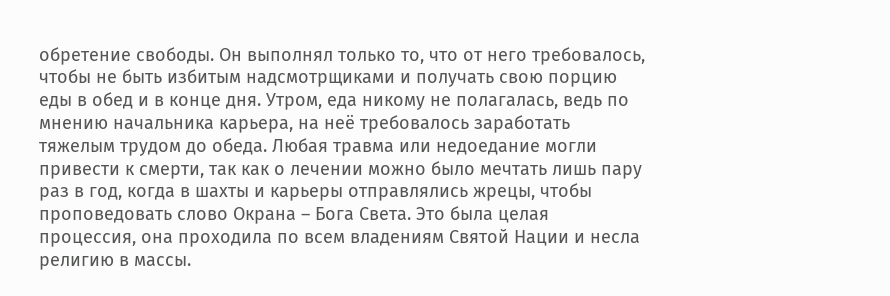обретение свободы. Он выполнял только то, что от него требовалось, чтобы не быть избитым надсмотрщиками и получать свою порцию еды в обед и в конце дня. Утром, еда никому не полагалась, ведь по мнению начальника карьера, на неё требовалось заработать тяжелым трудом до обеда. Любая травма или недоедание могли привести к смерти, так как о лечении можно было мечтать лишь пару раз в год, когда в шахты и карьеры отправлялись жрецы, чтобы проповедовать слово Окрана – Бога Света. Это была целая процессия, она проходила по всем владениям Святой Нации и несла религию в массы.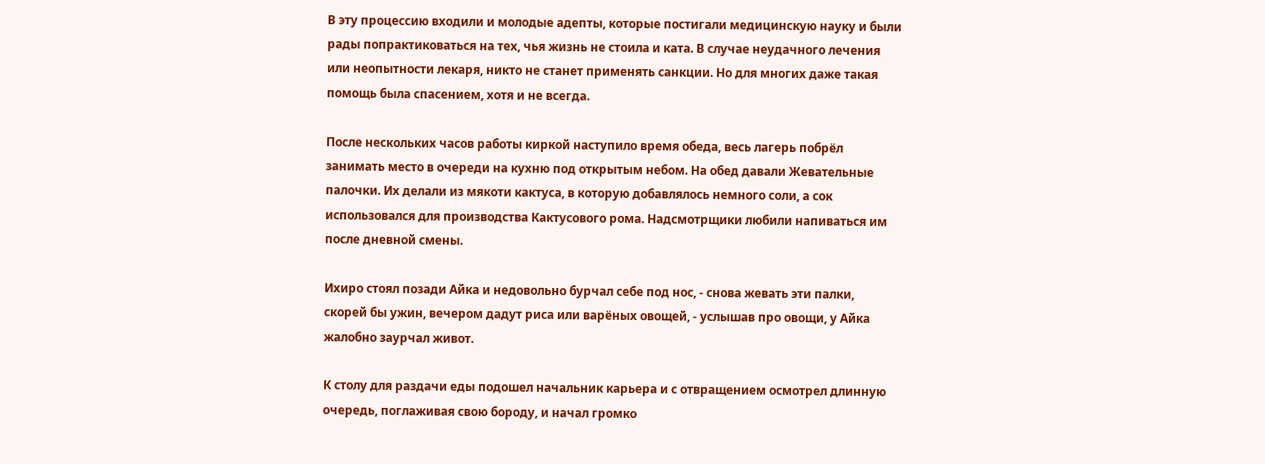В эту процессию входили и молодые адепты, которые постигали медицинскую науку и были рады попрактиковаться на тех, чья жизнь не стоила и ката. В случае неудачного лечения или неопытности лекаря, никто не станет применять санкции. Но для многих даже такая помощь была спасением, хотя и не всегда.

После нескольких часов работы киркой наступило время обеда, весь лагерь побрёл занимать место в очереди на кухню под открытым небом. На обед давали Жевательные палочки. Их делали из мякоти кактуса, в которую добавлялось немного соли, а сок использовался для производства Кактусового рома. Надсмотрщики любили напиваться им после дневной смены.

Ихиро стоял позади Айка и недовольно бурчал себе под нос, - снова жевать эти палки, скорей бы ужин, вечером дадут риса или варёных овощей, - услышав про овощи, у Айка жалобно заурчал живот.

К столу для раздачи еды подошел начальник карьера и с отвращением осмотрел длинную очередь, поглаживая свою бороду, и начал громко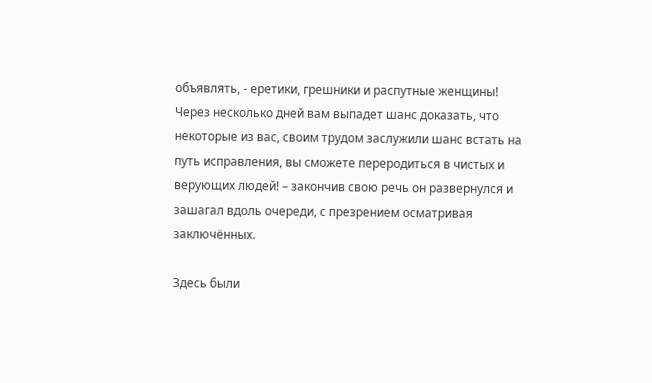объявлять, - еретики, грешники и распутные женщины! Через несколько дней вам выпадет шанс доказать, что некоторые из вас, своим трудом заслужили шанс встать на путь исправления, вы сможете переродиться в чистых и верующих людей! – закончив свою речь он развернулся и зашагал вдоль очереди, с презрением осматривая заключённых.

Здесь были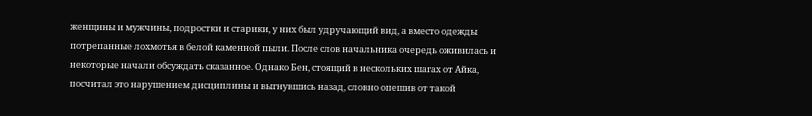женщины и мужчины, подростки и старики, у них был удручающий вид, а вместо одежды потрепанные лохмотья в белой каменной пыли. После слов начальника очередь оживилась и некоторые начали обсуждать сказанное. Однако Бен, стоящий в нескольких шагах от Айка, посчитал это нарушением дисциплины и выгнувшись назад, словно опешив от такой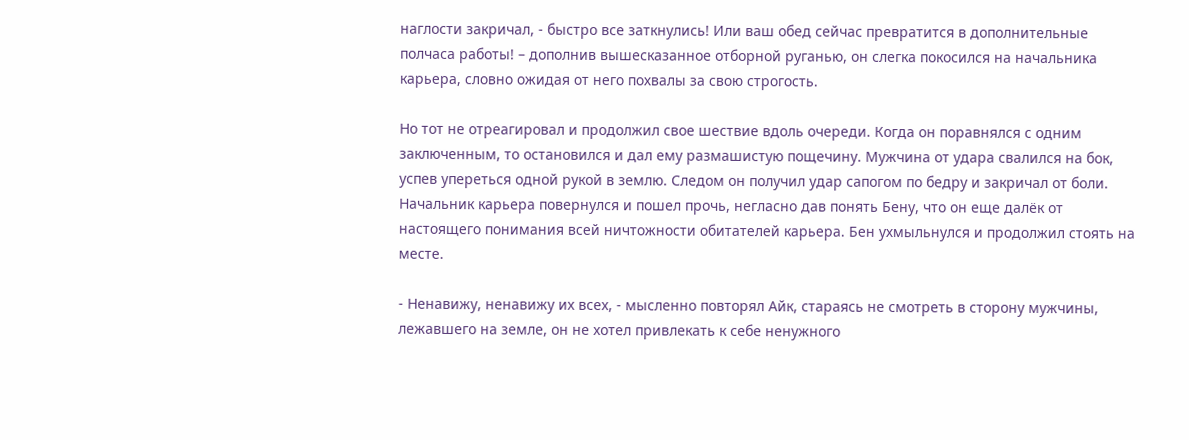наглости закричал, - быстро все заткнулись! Или ваш обед сейчас превратится в дополнительные полчаса работы! – дополнив вышесказанное отборной руганью, он слегка покосился на начальника карьера, словно ожидая от него похвалы за свою строгость.

Но тот не отреагировал и продолжил свое шествие вдоль очереди. Когда он поравнялся с одним заключенным, то остановился и дал ему размашистую пощечину. Мужчина от удара свалился на бок, успев упереться одной рукой в землю. Следом он получил удар сапогом по бедру и закричал от боли. Начальник карьера повернулся и пошел прочь, негласно дав понять Бену, что он еще далёк от настоящего понимания всей ничтожности обитателей карьера. Бен ухмыльнулся и продолжил стоять на месте.

- Ненавижу, ненавижу их всех, - мысленно повторял Айк, стараясь не смотреть в сторону мужчины, лежавшего на земле, он не хотел привлекать к себе ненужного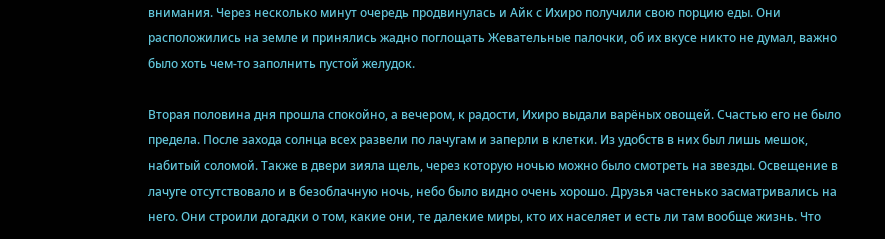внимания. Через несколько минут очередь продвинулась и Айк с Ихиро получили свою порцию еды. Они расположились на земле и принялись жадно поглощать Жевательные палочки, об их вкусе никто не думал, важно было хоть чем-то заполнить пустой желудок.

Вторая половина дня прошла спокойно, а вечером, к радости, Ихиро выдали варёных овощей. Счастью его не было предела. После захода солнца всех развели по лачугам и заперли в клетки. Из удобств в них был лишь мешок, набитый соломой. Также в двери зияла щель, через которую ночью можно было смотреть на звезды. Освещение в лачуге отсутствовало и в безоблачную ночь, небо было видно очень хорошо. Друзья частенько засматривались на него. Они строили догадки о том, какие они, те далекие миры, кто их населяет и есть ли там вообще жизнь. Что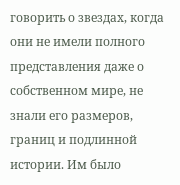говорить о звездах, когда они не имели полного представления даже о собственном мире, не знали его размеров, границ и подлинной истории. Им было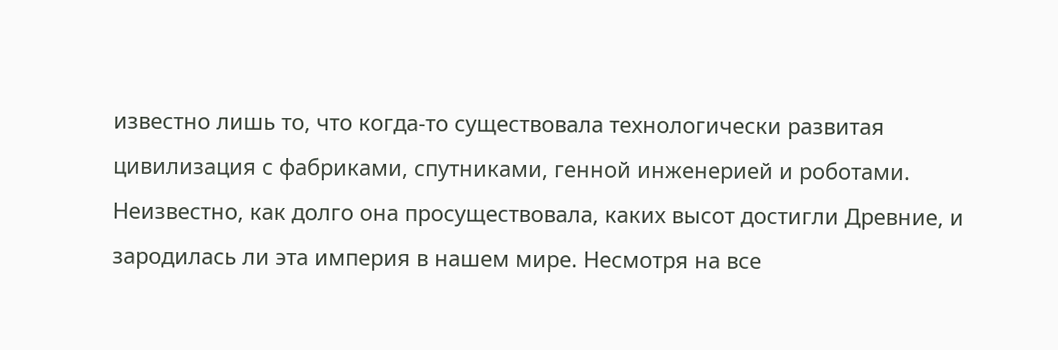известно лишь то, что когда-то существовала технологически развитая цивилизация с фабриками, спутниками, генной инженерией и роботами. Неизвестно, как долго она просуществовала, каких высот достигли Древние, и зародилась ли эта империя в нашем мире. Несмотря на все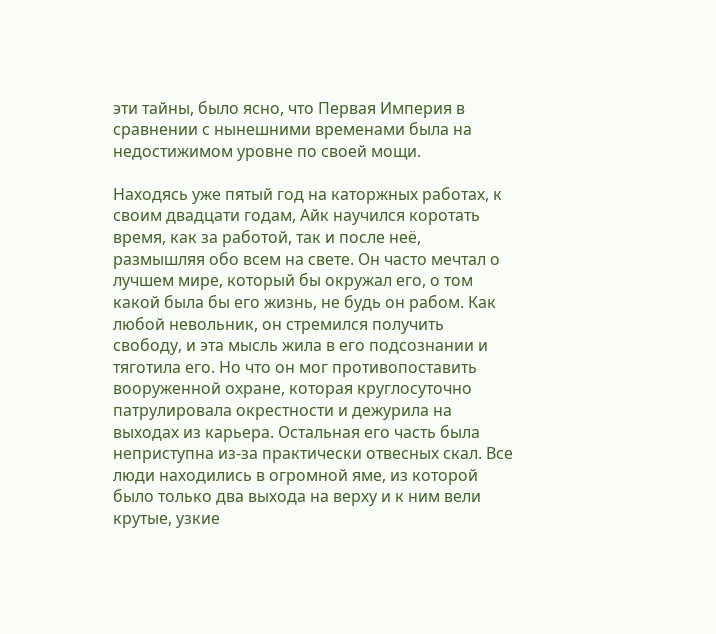эти тайны, было ясно, что Первая Империя в сравнении с нынешними временами была на недостижимом уровне по своей мощи.

Находясь уже пятый год на каторжных работах, к своим двадцати годам, Айк научился коротать время, как за работой, так и после неё, размышляя обо всем на свете. Он часто мечтал о лучшем мире, который бы окружал его, о том какой была бы его жизнь, не будь он рабом. Как любой невольник, он стремился получить свободу, и эта мысль жила в его подсознании и тяготила его. Но что он мог противопоставить вооруженной охране, которая круглосуточно патрулировала окрестности и дежурила на выходах из карьера. Остальная его часть была неприступна из-за практически отвесных скал. Все люди находились в огромной яме, из которой было только два выхода на верху и к ним вели крутые, узкие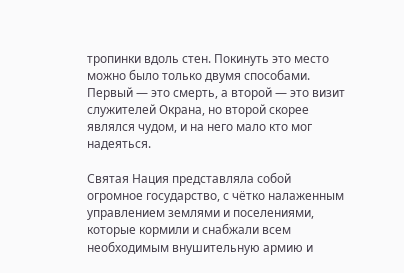тропинки вдоль стен. Покинуть это место можно было только двумя способами. Первый — это смерть, а второй — это визит служителей Окрана, но второй скорее являлся чудом, и на него мало кто мог надеяться.

Святая Нация представляла собой огромное государство, с чётко налаженным управлением землями и поселениями, которые кормили и снабжали всем необходимым внушительную армию и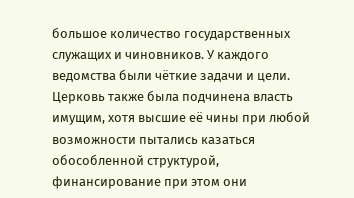большое количество государственных служащих и чиновников. У каждого ведомства были чёткие задачи и цели. Церковь также была подчинена власть имущим, хотя высшие её чины при любой возможности пытались казаться обособленной структурой, финансирование при этом они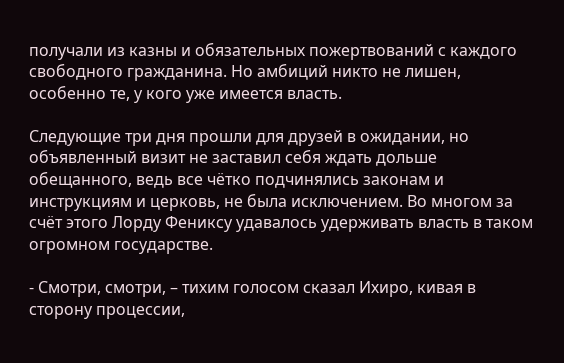получали из казны и обязательных пожертвований с каждого свободного гражданина. Но амбиций никто не лишен, особенно те, у кого уже имеется власть.

Следующие три дня прошли для друзей в ожидании, но объявленный визит не заставил себя ждать дольше обещанного, ведь все чётко подчинялись законам и инструкциям и церковь, не была исключением. Во многом за счёт этого Лорду Фениксу удавалось удерживать власть в таком огромном государстве.

- Смотри, смотри, – тихим голосом сказал Ихиро, кивая в сторону процессии,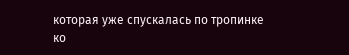которая уже спускалась по тропинке ко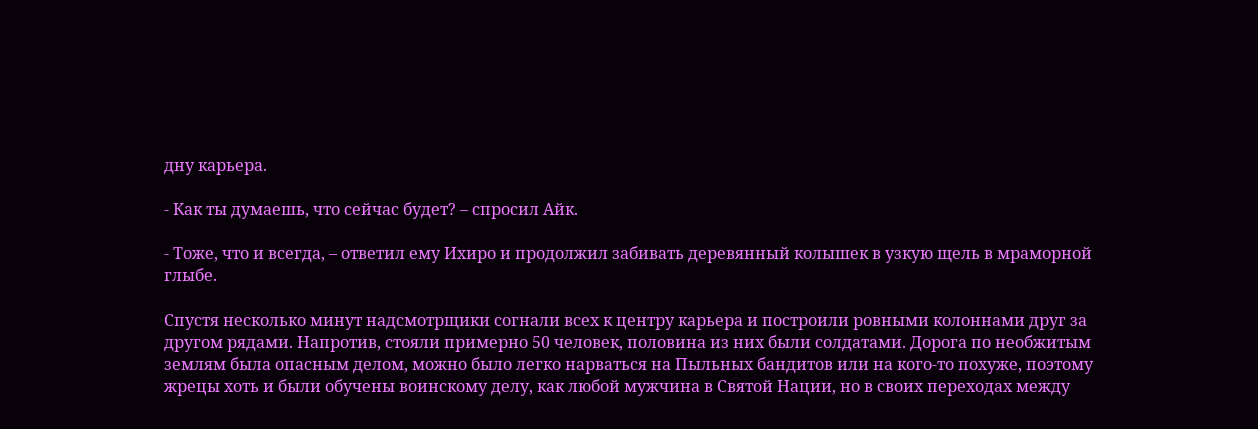дну карьера.

- Как ты думаешь, что сейчас будет? – спросил Айк.

- Тоже, что и всегда, – ответил ему Ихиро и продолжил забивать деревянный колышек в узкую щель в мраморной глыбе.

Спустя несколько минут надсмотрщики согнали всех к центру карьера и построили ровными колоннами друг за другом рядами. Напротив, стояли примерно 50 человек, половина из них были солдатами. Дорога по необжитым землям была опасным делом, можно было легко нарваться на Пыльных бандитов или на кого-то похуже, поэтому жрецы хоть и были обучены воинскому делу, как любой мужчина в Святой Нации, но в своих переходах между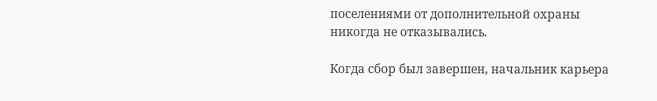поселениями от дополнительной охраны никогда не отказывались.

Когда сбор был завершен, начальник карьера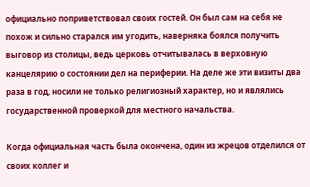официально поприветствовал своих гостей. Он был сам на себя не похож и сильно старался им угодить, наверняка боялся получить выговор из столицы, ведь церковь отчитывалась в верховную канцелярию о состоянии дел на периферии. На деле же эти визиты два раза в год, носили не только религиозный характер, но и являлись государственной проверкой для местного начальства.

Когда официальная часть была окончена, один из жрецов отделился от своих коллег и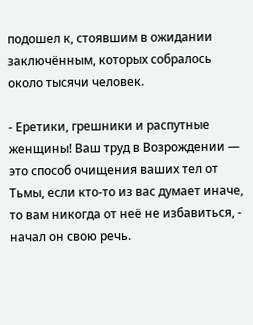подошел к, стоявшим в ожидании заключённым, которых собралось около тысячи человек.

- Еретики, грешники и распутные женщины! Ваш труд в Возрождении — это способ очищения ваших тел от Тьмы, если кто-то из вас думает иначе, то вам никогда от неё не избавиться, - начал он свою речь.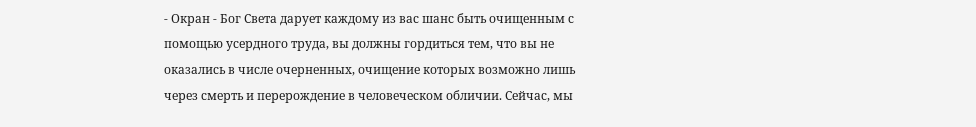- Окран - Бог Света дарует каждому из вас шанс быть очищенным с помощью усердного труда, вы должны гордиться тем, что вы не оказались в числе очерненных, очищение которых возможно лишь через смерть и перерождение в человеческом обличии. Сейчас, мы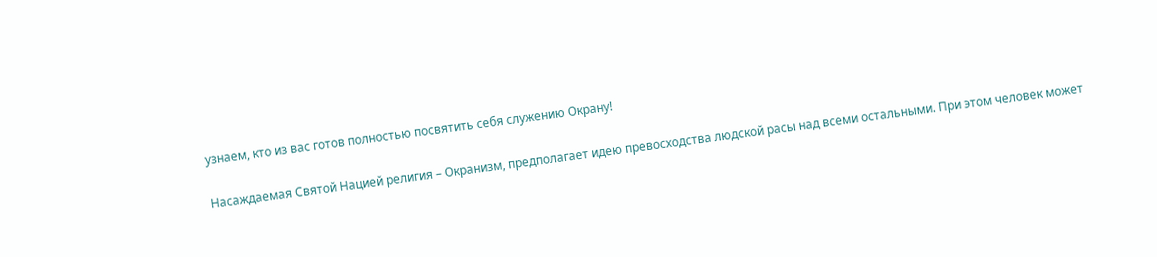узнаем, кто из вас готов полностью посвятить себя служению Окрану!

Насаждаемая Святой Нацией религия – Окранизм, предполагает идею превосходства людской расы над всеми остальными. При этом человек может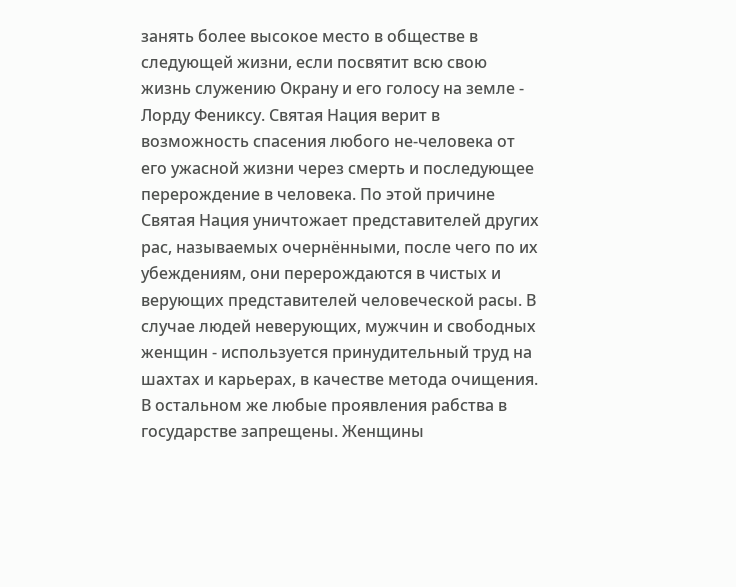занять более высокое место в обществе в следующей жизни, если посвятит всю свою жизнь служению Окрану и его голосу на земле - Лорду Фениксу. Святая Нация верит в возможность спасения любого не-человека от его ужасной жизни через смерть и последующее перерождение в человека. По этой причине Святая Нация уничтожает представителей других рас, называемых очернёнными, после чего по их убеждениям, они перерождаются в чистых и верующих представителей человеческой расы. В случае людей неверующих, мужчин и свободных женщин - используется принудительный труд на шахтах и карьерах, в качестве метода очищения. В остальном же любые проявления рабства в государстве запрещены. Женщины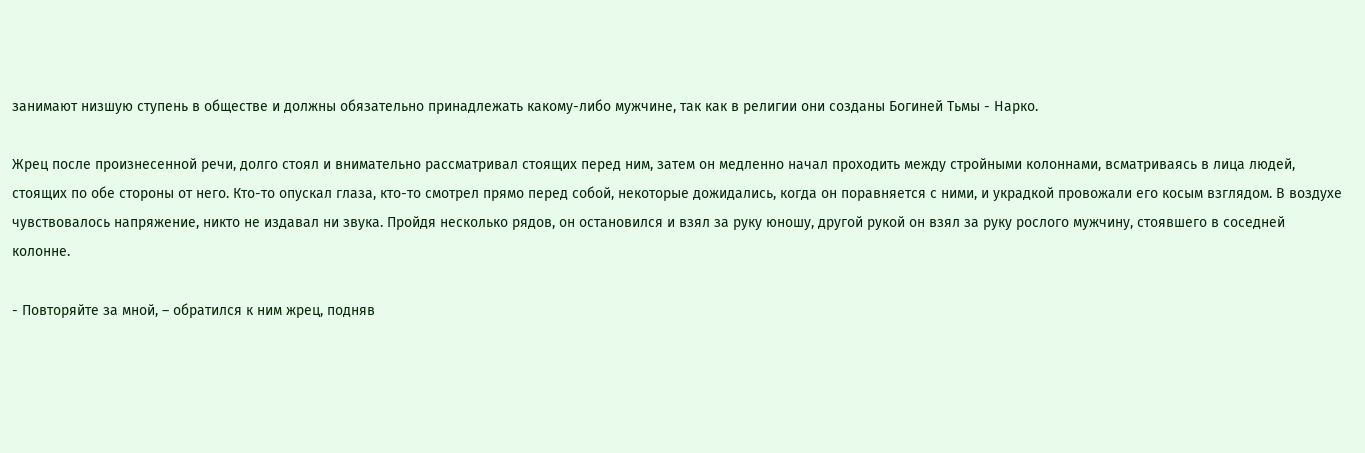занимают низшую ступень в обществе и должны обязательно принадлежать какому-либо мужчине, так как в религии они созданы Богиней Тьмы - Нарко.

Жрец после произнесенной речи, долго стоял и внимательно рассматривал стоящих перед ним, затем он медленно начал проходить между стройными колоннами, всматриваясь в лица людей, стоящих по обе стороны от него. Кто-то опускал глаза, кто-то смотрел прямо перед собой, некоторые дожидались, когда он поравняется с ними, и украдкой провожали его косым взглядом. В воздухе чувствовалось напряжение, никто не издавал ни звука. Пройдя несколько рядов, он остановился и взял за руку юношу, другой рукой он взял за руку рослого мужчину, стоявшего в соседней колонне.

- Повторяйте за мной, – обратился к ним жрец, подняв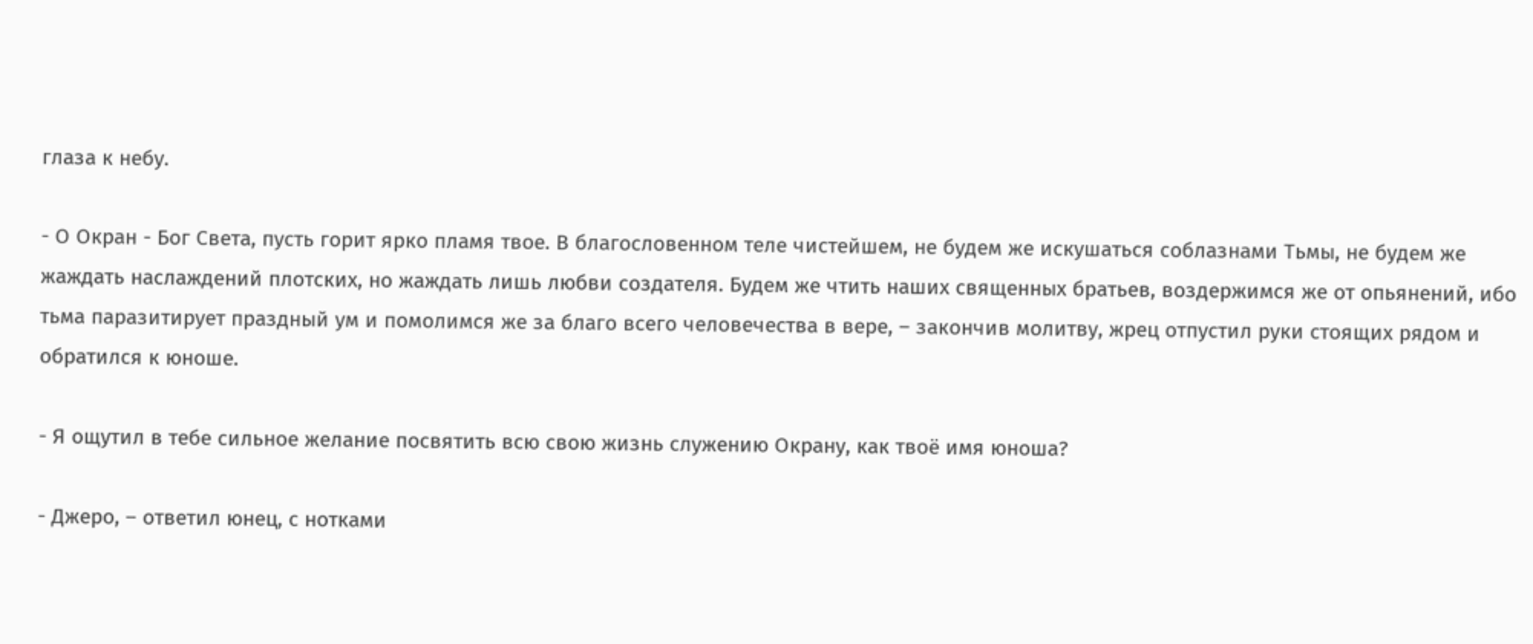глаза к небу.

- О Окран - Бог Света, пусть горит ярко пламя твое. В благословенном теле чистейшем, не будем же искушаться соблазнами Тьмы, не будем же жаждать наслаждений плотских, но жаждать лишь любви создателя. Будем же чтить наших священных братьев, воздержимся же от опьянений, ибо тьма паразитирует праздный ум и помолимся же за благо всего человечества в вере, – закончив молитву, жрец отпустил руки стоящих рядом и обратился к юноше.

- Я ощутил в тебе сильное желание посвятить всю свою жизнь служению Окрану, как твоё имя юноша?

- Джеро, – ответил юнец, с нотками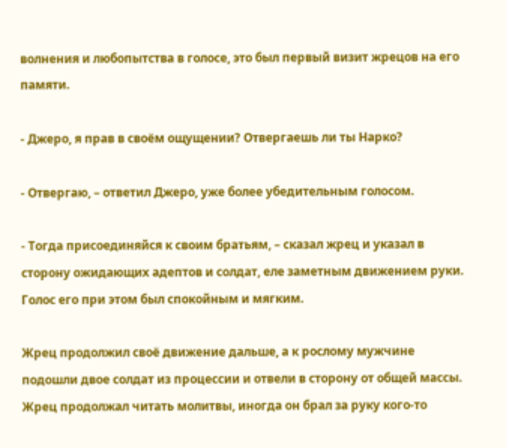волнения и любопытства в голосе, это был первый визит жрецов на его памяти.

- Джеро, я прав в своём ощущении? Отвергаешь ли ты Нарко?

- Отвергаю, – ответил Джеро, уже более убедительным голосом.

- Тогда присоединяйся к своим братьям, – сказал жрец и указал в сторону ожидающих адептов и солдат, еле заметным движением руки. Голос его при этом был спокойным и мягким.

Жрец продолжил своё движение дальше, а к рослому мужчине подошли двое солдат из процессии и отвели в сторону от общей массы. Жрец продолжал читать молитвы, иногда он брал за руку кого-то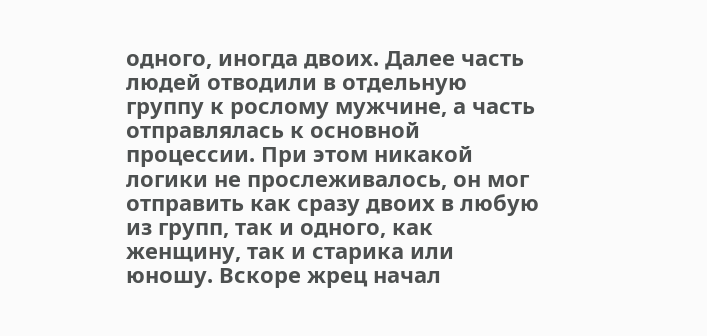одного, иногда двоих. Далее часть людей отводили в отдельную группу к рослому мужчине, а часть отправлялась к основной процессии. При этом никакой логики не прослеживалось, он мог отправить как сразу двоих в любую из групп, так и одного, как женщину, так и старика или юношу. Вскоре жрец начал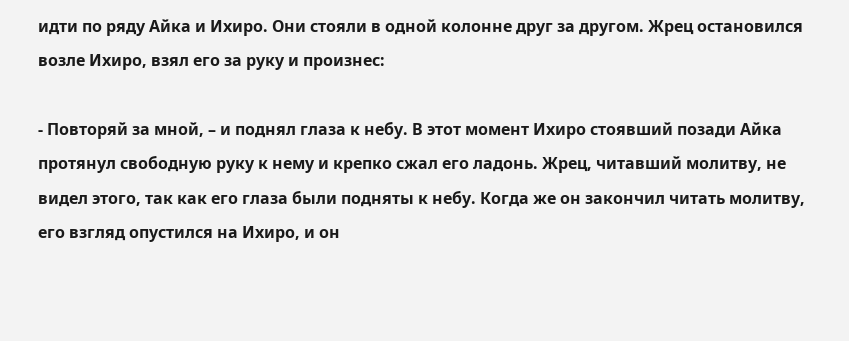идти по ряду Айка и Ихиро. Они стояли в одной колонне друг за другом. Жрец остановился возле Ихиро, взял его за руку и произнес:

- Повторяй за мной, – и поднял глаза к небу. В этот момент Ихиро стоявший позади Айка протянул свободную руку к нему и крепко сжал его ладонь. Жрец, читавший молитву, не видел этого, так как его глаза были подняты к небу. Когда же он закончил читать молитву, его взгляд опустился на Ихиро, и он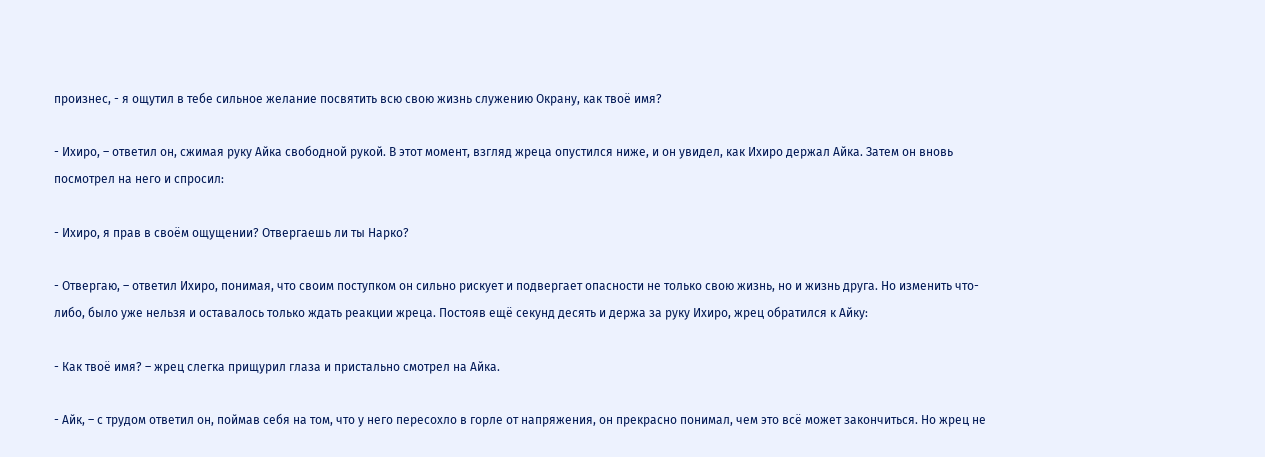произнес, - я ощутил в тебе сильное желание посвятить всю свою жизнь служению Окрану, как твоё имя?

- Ихиро, – ответил он, сжимая руку Айка свободной рукой. В этот момент, взгляд жреца опустился ниже, и он увидел, как Ихиро держал Айка. Затем он вновь посмотрел на него и спросил:

- Ихиро, я прав в своём ощущении? Отвергаешь ли ты Нарко?

- Отвергаю, – ответил Ихиро, понимая, что своим поступком он сильно рискует и подвергает опасности не только свою жизнь, но и жизнь друга. Но изменить что-либо, было уже нельзя и оставалось только ждать реакции жреца. Постояв ещё секунд десять и держа за руку Ихиро, жрец обратился к Айку:

- Как твоё имя? – жрец слегка прищурил глаза и пристально смотрел на Айка.

- Айк, – с трудом ответил он, поймав себя на том, что у него пересохло в горле от напряжения, он прекрасно понимал, чем это всё может закончиться. Но жрец не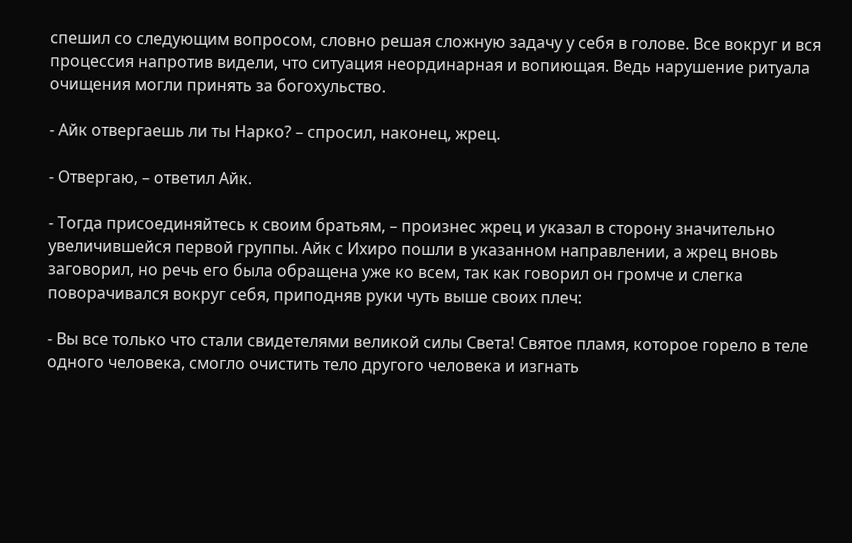спешил со следующим вопросом, словно решая сложную задачу у себя в голове. Все вокруг и вся процессия напротив видели, что ситуация неординарная и вопиющая. Ведь нарушение ритуала очищения могли принять за богохульство.

- Айк отвергаешь ли ты Нарко? – спросил, наконец, жрец.

- Отвергаю, – ответил Айк.

- Тогда присоединяйтесь к своим братьям, – произнес жрец и указал в сторону значительно увеличившейся первой группы. Айк с Ихиро пошли в указанном направлении, а жрец вновь заговорил, но речь его была обращена уже ко всем, так как говорил он громче и слегка поворачивался вокруг себя, приподняв руки чуть выше своих плеч:

- Вы все только что стали свидетелями великой силы Света! Святое пламя, которое горело в теле одного человека, смогло очистить тело другого человека и изгнать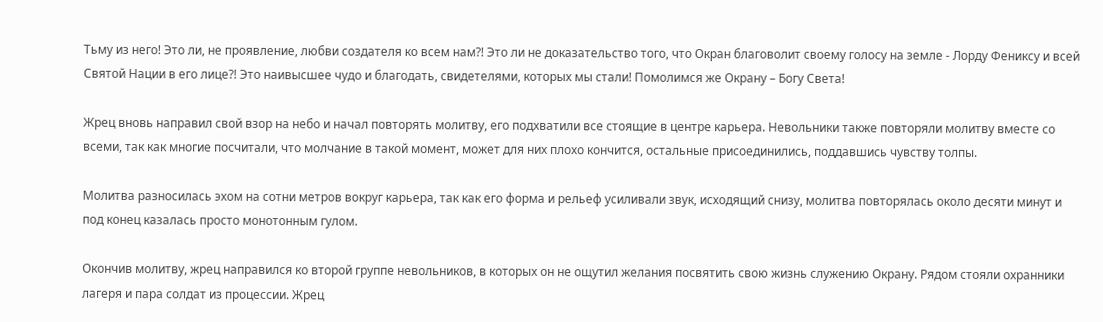Тьму из него! Это ли, не проявление, любви создателя ко всем нам?! Это ли не доказательство того, что Окран благоволит своему голосу на земле - Лорду Фениксу и всей Святой Нации в его лице?! Это наивысшее чудо и благодать, свидетелями, которых мы стали! Помолимся же Окрану – Богу Света!

Жрец вновь направил свой взор на небо и начал повторять молитву, его подхватили все стоящие в центре карьера. Невольники также повторяли молитву вместе со всеми, так как многие посчитали, что молчание в такой момент, может для них плохо кончится, остальные присоединились, поддавшись чувству толпы.

Молитва разносилась эхом на сотни метров вокруг карьера, так как его форма и рельеф усиливали звук, исходящий снизу, молитва повторялась около десяти минут и под конец казалась просто монотонным гулом.

Окончив молитву, жрец направился ко второй группе невольников, в которых он не ощутил желания посвятить свою жизнь служению Окрану. Рядом стояли охранники лагеря и пара солдат из процессии. Жрец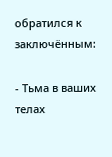обратился к заключённым:

- Тьма в ваших телах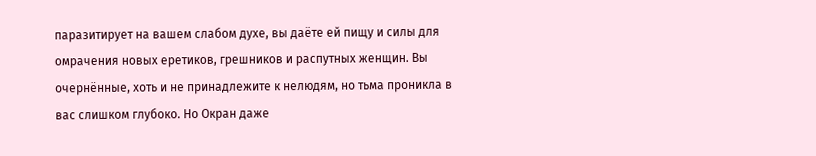паразитирует на вашем слабом духе, вы даёте ей пищу и силы для омрачения новых еретиков, грешников и распутных женщин. Вы очернённые, хоть и не принадлежите к нелюдям, но тьма проникла в вас слишком глубоко. Но Окран даже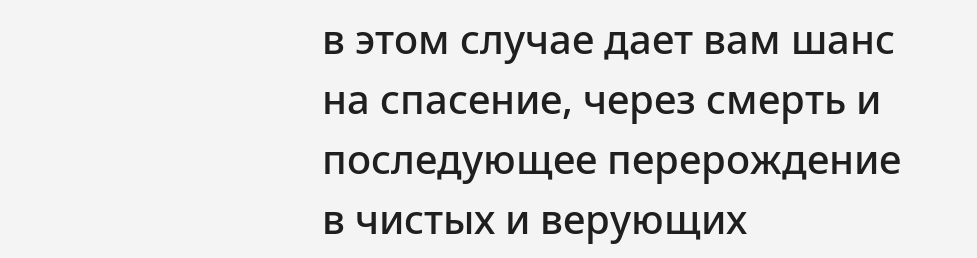в этом случае дает вам шанс на спасение, через смерть и последующее перерождение в чистых и верующих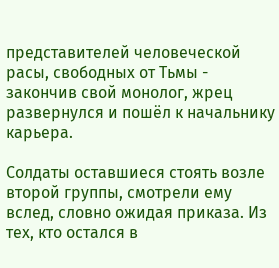представителей человеческой расы, свободных от Тьмы - закончив свой монолог, жрец развернулся и пошёл к начальнику карьера.

Солдаты оставшиеся стоять возле второй группы, смотрели ему вслед, словно ожидая приказа. Из тех, кто остался в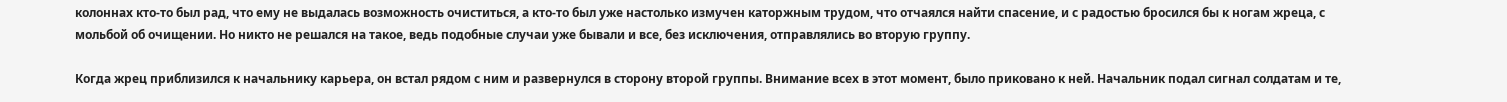колоннах кто-то был рад, что ему не выдалась возможность очиститься, а кто-то был уже настолько измучен каторжным трудом, что отчаялся найти спасение, и с радостью бросился бы к ногам жреца, с мольбой об очищении. Но никто не решался на такое, ведь подобные случаи уже бывали и все, без исключения, отправлялись во вторую группу.

Когда жрец приблизился к начальнику карьера, он встал рядом с ним и развернулся в сторону второй группы. Внимание всех в этот момент, было приковано к ней. Начальник подал сигнал солдатам и те,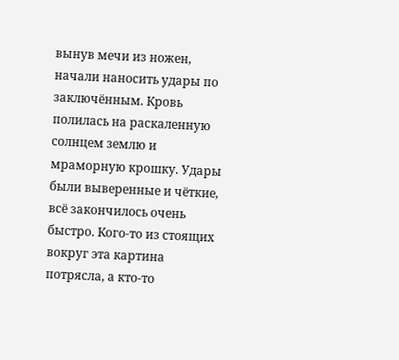вынув мечи из ножен, начали наносить удары по заключённым. Кровь полилась на раскаленную солнцем землю и мраморную крошку. Удары были выверенные и чёткие, всё закончилось очень быстро. Кого-то из стоящих вокруг эта картина потрясла, а кто-то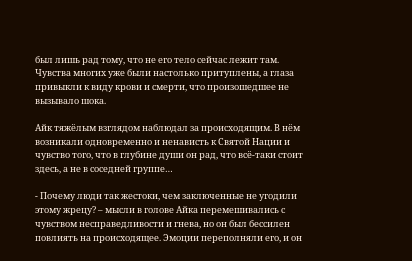был лишь рад тому, что не его тело сейчас лежит там. Чувства многих уже были настолько притуплены, а глаза привыкли к виду крови и смерти, что произошедшее не вызывало шока.

Айк тяжёлым взглядом наблюдал за происходящим. В нём возникали одновременно и ненависть к Святой Нации и чувство того, что в глубине души он рад, что всё-таки стоит здесь, а не в соседней группе…

- Почему люди так жестоки, чем заключенные не угодили этому жрецу? – мысли в голове Айка перемешивались с чувством несправедливости и гнева, но он был бессилен повлиять на происходящее. Эмоции переполняли его, и он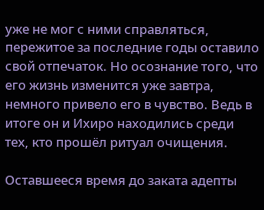уже не мог с ними справляться, пережитое за последние годы оставило свой отпечаток. Но осознание того, что его жизнь изменится уже завтра, немного привело его в чувство. Ведь в итоге он и Ихиро находились среди тех, кто прошёл ритуал очищения.

Оставшееся время до заката адепты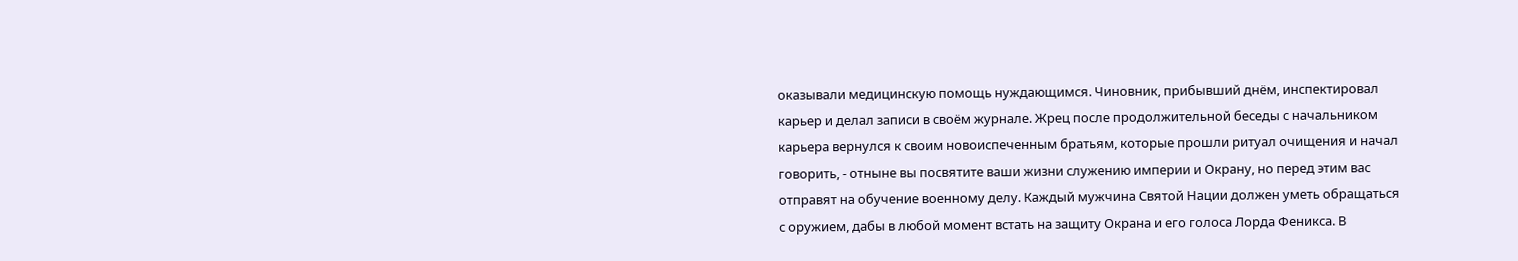оказывали медицинскую помощь нуждающимся. Чиновник, прибывший днём, инспектировал карьер и делал записи в своём журнале. Жрец после продолжительной беседы с начальником карьера вернулся к своим новоиспеченным братьям, которые прошли ритуал очищения и начал говорить, - отныне вы посвятите ваши жизни служению империи и Окрану, но перед этим вас отправят на обучение военному делу. Каждый мужчина Святой Нации должен уметь обращаться с оружием, дабы в любой момент встать на защиту Окрана и его голоса Лорда Феникса. В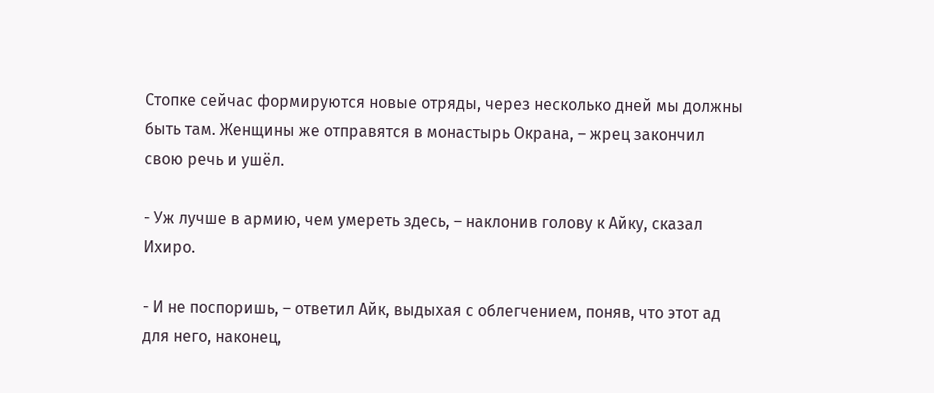Стопке сейчас формируются новые отряды, через несколько дней мы должны быть там. Женщины же отправятся в монастырь Окрана, – жрец закончил свою речь и ушёл.

- Уж лучше в армию, чем умереть здесь, – наклонив голову к Айку, сказал Ихиро.

- И не поспоришь, – ответил Айк, выдыхая с облегчением, поняв, что этот ад для него, наконец,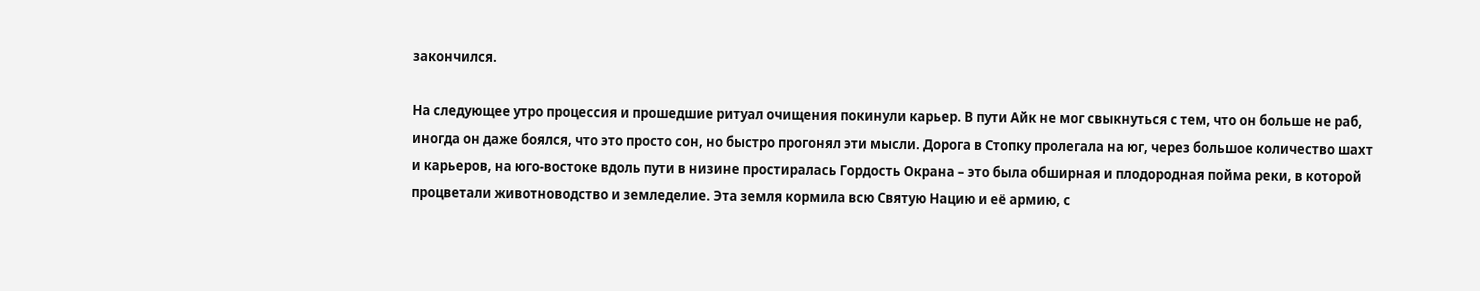закончился.

На следующее утро процессия и прошедшие ритуал очищения покинули карьер. В пути Айк не мог свыкнуться с тем, что он больше не раб, иногда он даже боялся, что это просто сон, но быстро прогонял эти мысли. Дорога в Стопку пролегала на юг, через большое количество шахт и карьеров, на юго-востоке вдоль пути в низине простиралась Гордость Окрана – это была обширная и плодородная пойма реки, в которой процветали животноводство и земледелие. Эта земля кормила всю Святую Нацию и её армию, с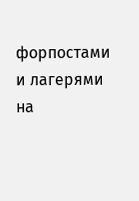форпостами и лагерями на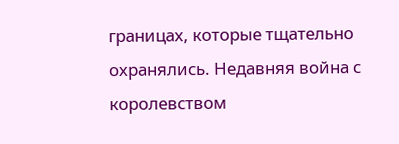границах, которые тщательно охранялись. Недавняя война с королевством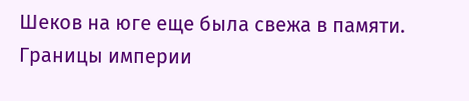Шеков на юге еще была свежа в памяти. Границы империи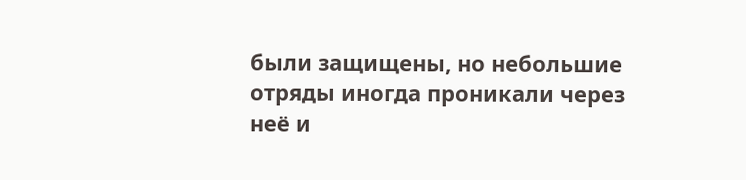были защищены, но небольшие отряды иногда проникали через неё и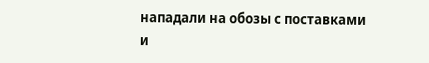нападали на обозы с поставками и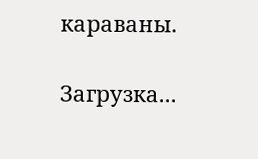караваны.

Загрузка...